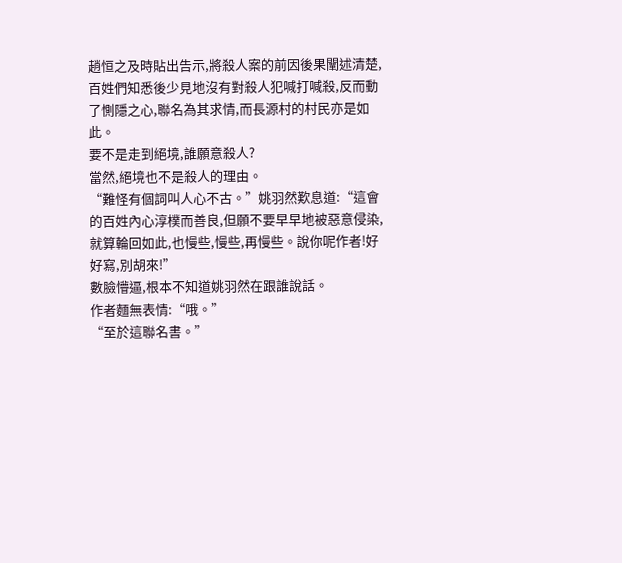趙恒之及時貼出告示,將殺人案的前因後果闡述清楚,百姓們知悉後少見地沒有對殺人犯喊打喊殺,反而動了惻隱之心,聯名為其求情,而長源村的村民亦是如此。
要不是走到絕境,誰願意殺人?
當然,絕境也不是殺人的理由。
“難怪有個詞叫人心不古。”姚羽然歎息道:“這會的百姓內心淳樸而善良,但願不要早早地被惡意侵染,就算輪回如此,也慢些,慢些,再慢些。說你呢作者!好好寫,別胡來!”
數臉懵逼,根本不知道姚羽然在跟誰說話。
作者麵無表情:“哦。”
“至於這聯名書。”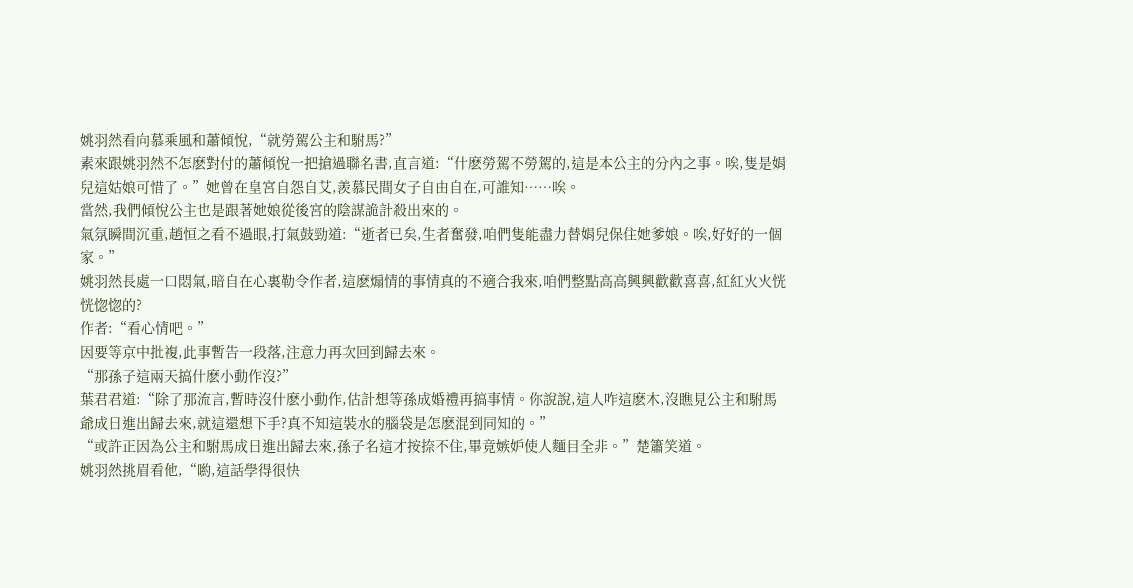姚羽然看向慕乘風和蕭傾悅,“就勞駕公主和駙馬?”
素來跟姚羽然不怎麽對付的蕭傾悅一把搶過聯名書,直言道:“什麽勞駕不勞駕的,這是本公主的分內之事。唉,隻是娟兒這姑娘可惜了。”她曾在皇宮自怨自艾,羨慕民間女子自由自在,可誰知……唉。
當然,我們傾悅公主也是跟著她娘從後宮的陰謀詭計殺出來的。
氣氛瞬間沉重,趙恒之看不過眼,打氣鼓勁道:“逝者已矣,生者奮發,咱們隻能盡力替娟兒保住她爹娘。唉,好好的一個家。”
姚羽然長處一口悶氣,暗自在心裏勒令作者,這麽煽情的事情真的不適合我來,咱們整點高高興興歡歡喜喜,紅紅火火恍恍惚惚的?
作者:“看心情吧。”
因要等京中批複,此事暫告一段落,注意力再次回到歸去來。
“那孫子這兩天搞什麽小動作沒?”
葉君君道:“除了那流言,暫時沒什麽小動作,估計想等孫成婚禮再搞事情。你說說,這人咋這麽木,沒瞧見公主和駙馬爺成日進出歸去來,就這還想下手?真不知這裝水的腦袋是怎麽混到同知的。”
“或許正因為公主和駙馬成日進出歸去來,孫子名這才按捺不住,畢竟嫉妒使人麵目全非。”楚簫笑道。
姚羽然挑眉看他,“喲,這話學得很快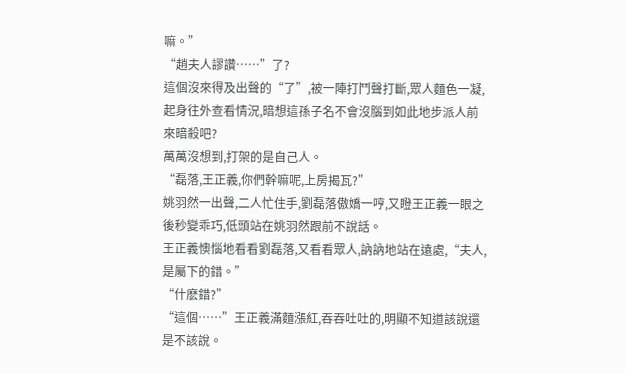嘛。”
“趙夫人謬讚……”了?
這個沒來得及出聲的“了”,被一陣打鬥聲打斷,眾人麵色一凝,起身往外查看情況,暗想這孫子名不會沒腦到如此地步派人前來暗殺吧?
萬萬沒想到,打架的是自己人。
“磊落,王正義,你們幹嘛呢,上房揭瓦?”
姚羽然一出聲,二人忙住手,劉磊落傲嬌一哼,又瞪王正義一眼之後秒變乖巧,低頭站在姚羽然跟前不說話。
王正義懊惱地看看劉磊落,又看看眾人,訥訥地站在遠處,“夫人,是屬下的錯。”
“什麽錯?”
“這個……”王正義滿麵漲紅,吞吞吐吐的,明顯不知道該說還是不該說。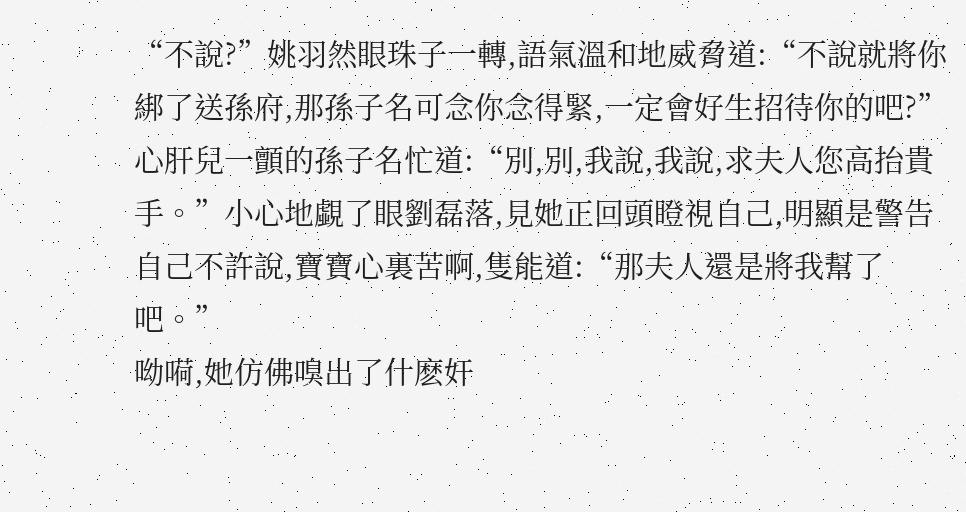“不說?”姚羽然眼珠子一轉,語氣溫和地威脅道:“不說就將你綁了送孫府,那孫子名可念你念得緊,一定會好生招待你的吧?”
心肝兒一顫的孫子名忙道:“別,別,我說,我說,求夫人您高抬貴手。”小心地覷了眼劉磊落,見她正回頭瞪視自己,明顯是警告自己不許說,寶寶心裏苦啊,隻能道:“那夫人還是將我幫了吧。”
呦嗬,她仿佛嗅出了什麽奸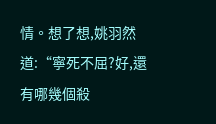情。想了想,姚羽然道:“寧死不屈?好,還有哪幾個殺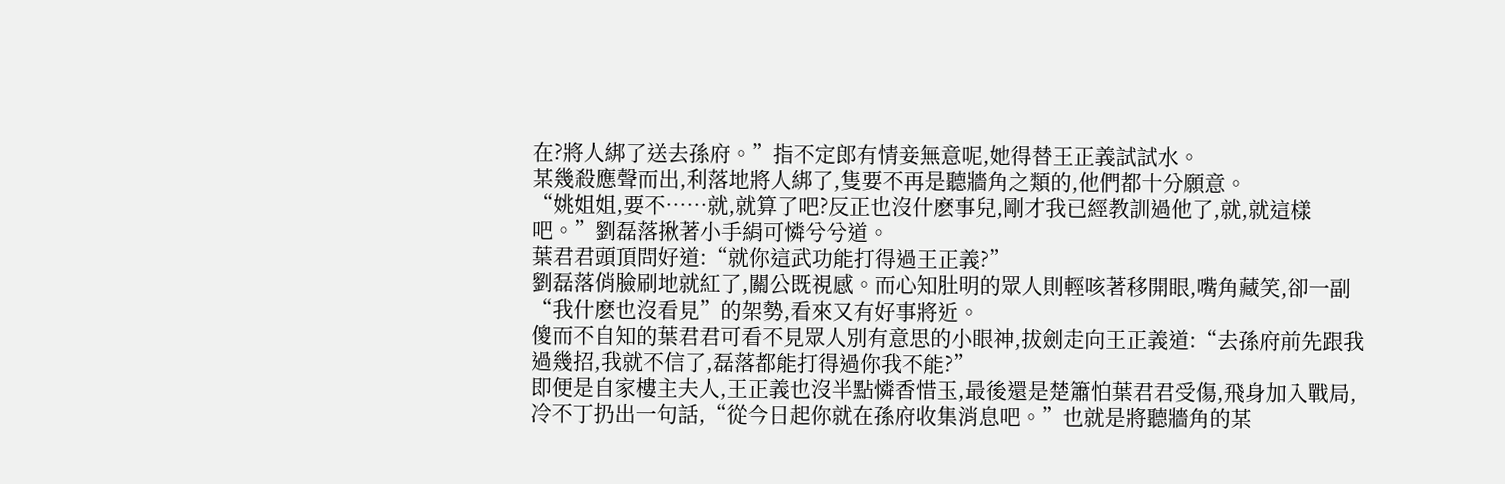在?將人綁了送去孫府。”指不定郎有情妾無意呢,她得替王正義試試水。
某幾殺應聲而出,利落地將人綁了,隻要不再是聽牆角之類的,他們都十分願意。
“姚姐姐,要不……就,就算了吧?反正也沒什麽事兒,剛才我已經教訓過他了,就,就這樣吧。”劉磊落揪著小手絹可憐兮兮道。
葉君君頭頂問好道:“就你這武功能打得過王正義?”
劉磊落俏臉刷地就紅了,關公既視感。而心知肚明的眾人則輕咳著移開眼,嘴角藏笑,卻一副“我什麽也沒看見”的架勢,看來又有好事將近。
傻而不自知的葉君君可看不見眾人別有意思的小眼神,拔劍走向王正義道:“去孫府前先跟我過幾招,我就不信了,磊落都能打得過你我不能?”
即便是自家樓主夫人,王正義也沒半點憐香惜玉,最後還是楚簫怕葉君君受傷,飛身加入戰局,冷不丁扔出一句話,“從今日起你就在孫府收集消息吧。”也就是將聽牆角的某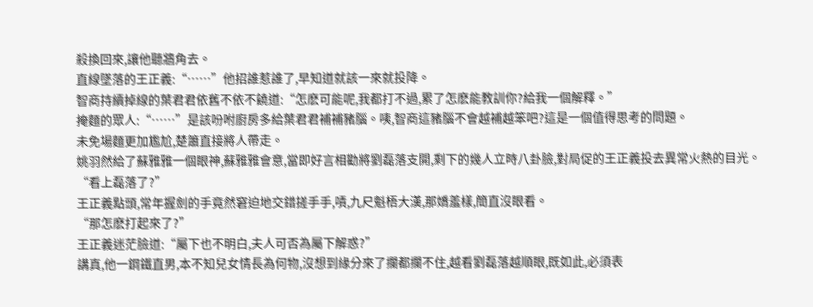殺換回來,讓他聽牆角去。
直線墜落的王正義:“……”他招誰惹誰了,早知道就該一來就投降。
智商持續掉線的葉君君依舊不依不饒道:“怎麽可能呢,我都打不過,累了怎麽能教訓你?給我一個解釋。”
掩麵的眾人:“……”是該吩咐廚房多給葉君君補補豬腦。咦,智商這豬腦不會越補越笨吧?這是一個值得思考的問題。
未免場麵更加尷尬,楚簫直接將人帶走。
姚羽然給了蘇雅雅一個眼神,蘇雅雅會意,當即好言相勸將劉磊落支開,剩下的幾人立時八卦臉,對局促的王正義投去異常火熱的目光。
“看上磊落了?”
王正義點頭,常年握劍的手竟然窘迫地交錯搓手手,嘖,九尺魁梧大漢,那嬌羞樣,簡直沒眼看。
“那怎麽打起來了?”
王正義迷茫臉道:“屬下也不明白,夫人可否為屬下解惑?”
講真,他一鋼鐵直男,本不知兒女情長為何物,沒想到緣分來了攔都攔不住,越看劉磊落越順眼,既如此,必須表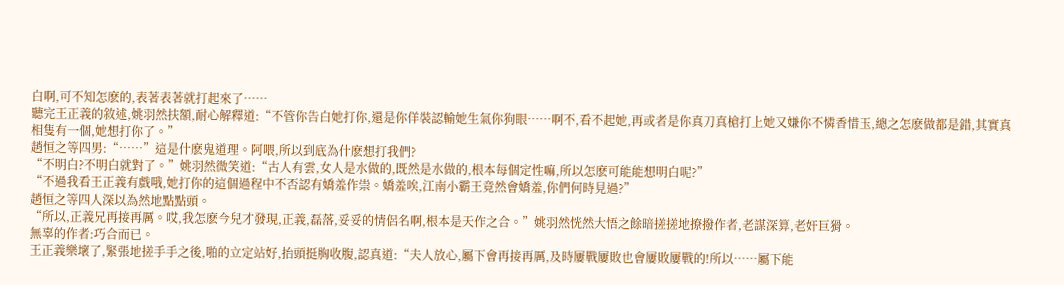白啊,可不知怎麽的,表著表著就打起來了……
聽完王正義的敘述,姚羽然扶額,耐心解釋道:“不管你告白她打你,還是你佯裝認輸她生氣你狗眼……啊不,看不起她,再或者是你真刀真槍打上她又嫌你不憐香惜玉,總之怎麽做都是錯,其實真相隻有一個,她想打你了。”
趙恒之等四男:“……”這是什麽鬼道理。阿喂,所以到底為什麽想打我們?
“不明白?不明白就對了。”姚羽然微笑道:“古人有雲,女人是水做的,既然是水做的,根本每個定性嘛,所以怎麽可能能想明白呢?”
“不過我看王正義有戲哦,她打你的這個過程中不否認有嬌羞作祟。嬌羞唉,江南小霸王竟然會嬌羞,你們何時見過?”
趙恒之等四人深以為然地點點頭。
“所以,正義兄再接再厲。哎,我怎麽今兒才發現,正義,磊落,妥妥的情侶名啊,根本是天作之合。”姚羽然恍然大悟之餘暗搓搓地撩撥作者,老謀深算,老奸巨猾。
無辜的作者:巧合而已。
王正義樂壞了,緊張地搓手手之後,啪的立定站好,抬頭挺胸收腹,認真道:“夫人放心,屬下會再接再厲,及時屢戰屢敗也會屢敗屢戰的!所以……屬下能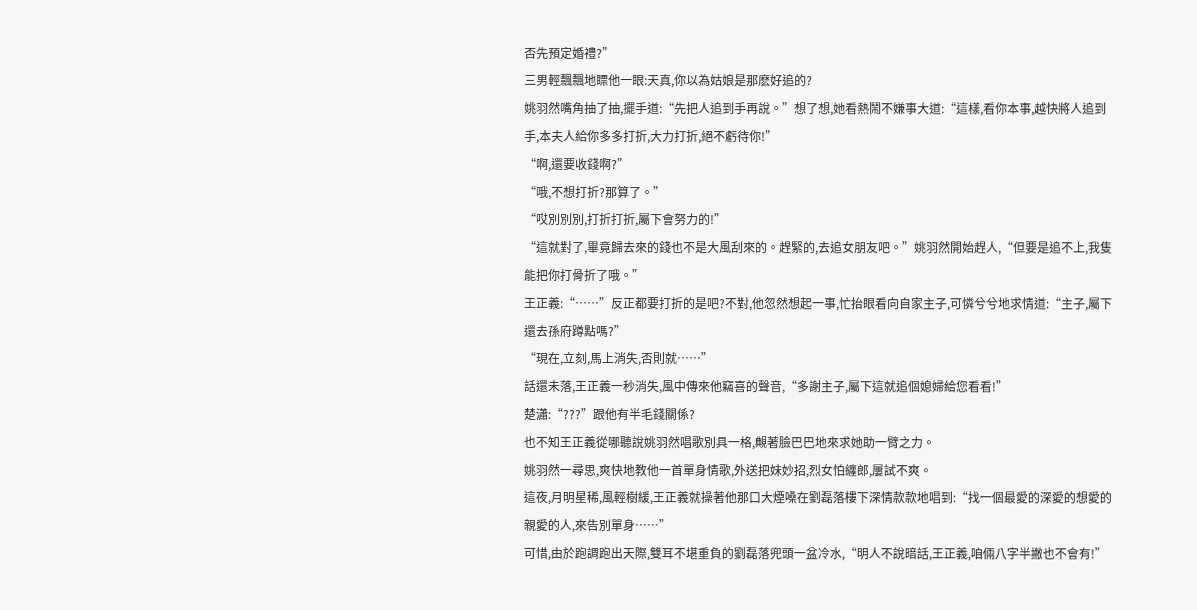否先預定婚禮?”
三男輕飄飄地瞟他一眼:天真,你以為姑娘是那麽好追的?
姚羽然嘴角抽了抽,擺手道:“先把人追到手再說。”想了想,她看熱鬧不嫌事大道:“這樣,看你本事,越快將人追到手,本夫人給你多多打折,大力打折,絕不虧待你!”
“啊,還要收錢啊?”
“哦,不想打折?那算了。”
“哎別別別,打折打折,屬下會努力的!”
“這就對了,畢竟歸去來的錢也不是大風刮來的。趕緊的,去追女朋友吧。”姚羽然開始趕人,“但要是追不上,我隻能把你打骨折了哦。”
王正義:“……”反正都要打折的是吧?不對,他忽然想起一事,忙抬眼看向自家主子,可憐兮兮地求情道:“主子,屬下還去孫府蹲點嗎?”
“現在,立刻,馬上消失,否則就……”
話還未落,王正義一秒消失,風中傳來他竊喜的聲音,“多謝主子,屬下這就追個媳婦給您看看!”
楚瀟:“???”跟他有半毛錢關係?
也不知王正義從哪聽說姚羽然唱歌別具一格,覥著臉巴巴地來求她助一臂之力。
姚羽然一尋思,爽快地教他一首單身情歌,外送把妹妙招,烈女怕纏郎,屢試不爽。
這夜,月明星稀,風輕樹緩,王正義就操著他那口大煙嗓在劉磊落樓下深情款款地唱到:“找一個最愛的深愛的想愛的親愛的人,來告別單身……”
可惜,由於跑調跑出天際,雙耳不堪重負的劉磊落兜頭一盆冷水,“明人不說暗話,王正義,咱倆八字半撇也不會有!”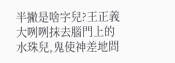半撇是啥字兒?王正義大咧咧抹去腦門上的水珠兒,鬼使神差地問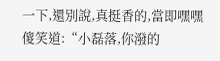一下,還別說,真挺香的,當即嘿嘿傻笑道:“小磊落,你潑的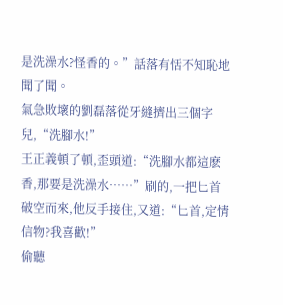是洗澡水?怪香的。”話落有恬不知恥地聞了聞。
氣急敗壞的劉磊落從牙縫擠出三個字兒,“洗腳水!”
王正義頓了頓,歪頭道:“洗腳水都這麽香,那要是洗澡水……”刷的,一把匕首破空而來,他反手接住,又道:“匕首,定情信物?我喜歡!”
偷聽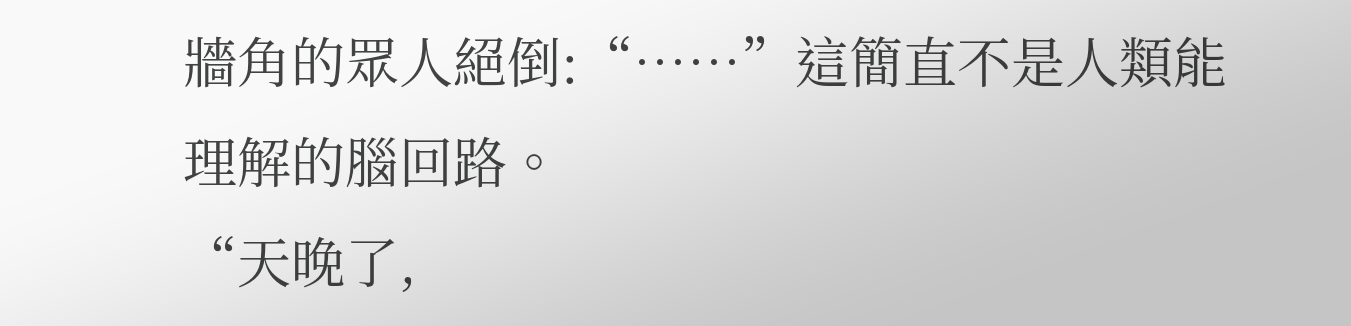牆角的眾人絕倒:“……”這簡直不是人類能理解的腦回路。
“天晚了,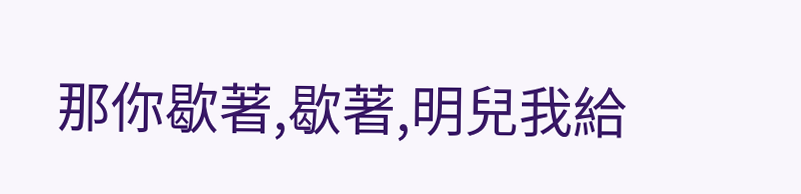那你歇著,歇著,明兒我給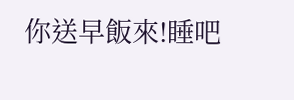你送早飯來!睡吧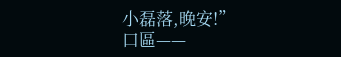小磊落,晚安!”
口區——